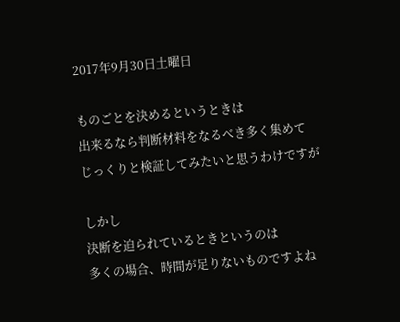2017年9月30日土曜日

ものごとを決めるというときは
出来るなら判断材料をなるべき多く集めて
じっくりと検証してみたいと思うわけですが

しかし
決断を迫られているときというのは
多くの場合、時間が足りないものですよね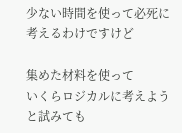少ない時間を使って必死に考えるわけですけど

集めた材料を使って
いくらロジカルに考えようと試みても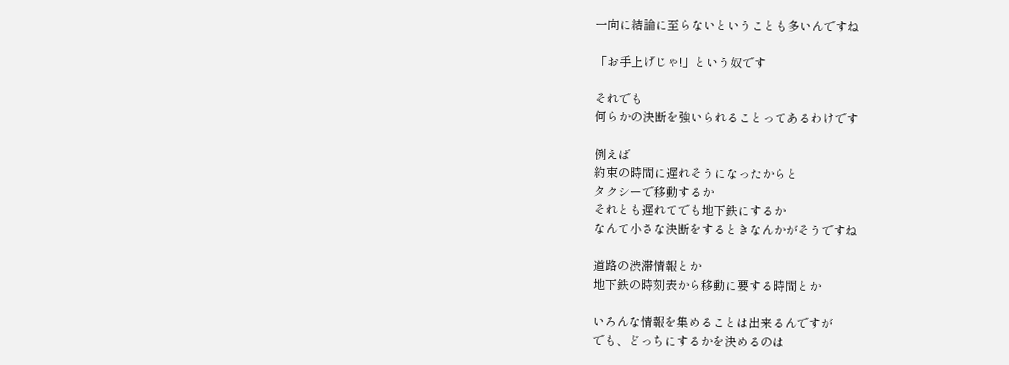一向に結論に至らないということも多いんですね

「お手上げじゃ!」という奴です

それでも
何らかの決断を強いられることってあるわけです

例えば
約束の時間に遅れそうになったからと
タクシーで移動するか
それとも遅れてでも地下鉄にするか
なんて小さな決断をするときなんかがそうですね

道路の渋滞情報とか
地下鉄の時刻表から移動に要する時間とか

いろんな情報を集めることは出来るんですが
でも、どっちにするかを決めるのは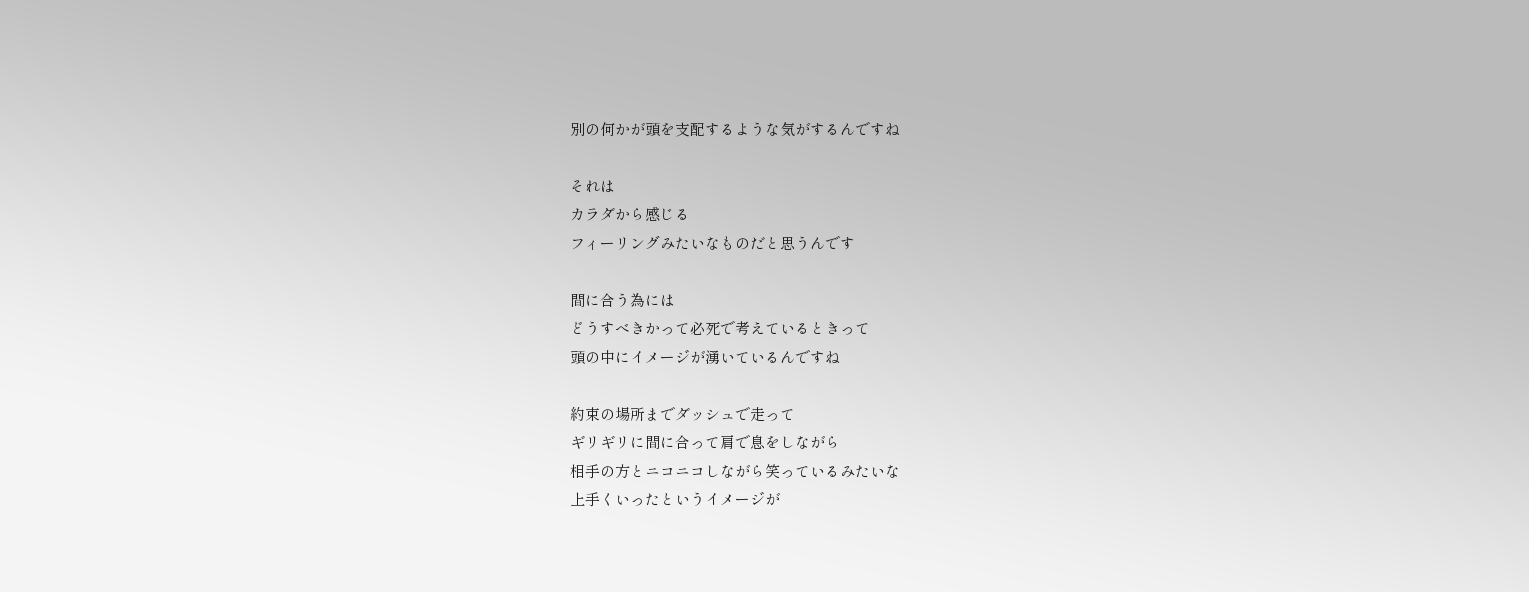別の何かが頭を支配するような気がするんですね

それは
カラダから感じる
フィーリングみたいなものだと思うんです

間に合う為には
どうすべきかって必死で考えているときって
頭の中にイメージが湧いているんですね

約束の場所までダッシュで走って
ギリギリに間に合って肩で息をしながら
相手の方とニコニコしながら笑っているみたいな
上手くいったというイメージが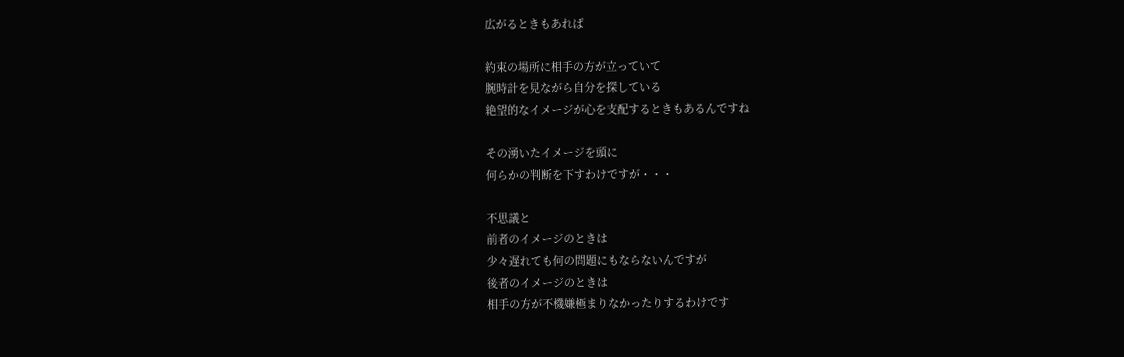広がるときもあれば

約束の場所に相手の方が立っていて
腕時計を見ながら自分を探している
絶望的なイメージが心を支配するときもあるんですね

その湧いたイメージを頭に
何らかの判断を下すわけですが・・・

不思議と
前者のイメージのときは
少々遅れても何の問題にもならないんですが
後者のイメージのときは
相手の方が不機嫌極まりなかったりするわけです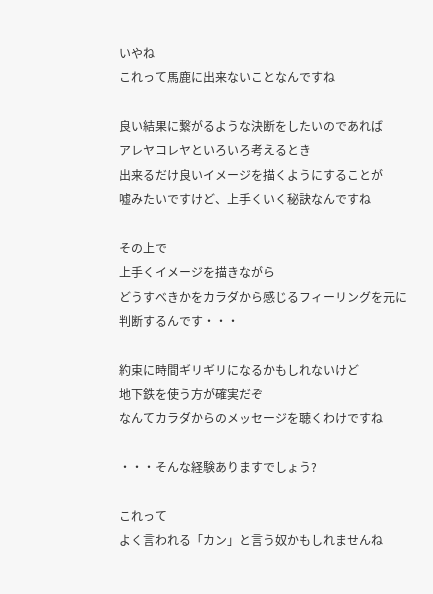いやね
これって馬鹿に出来ないことなんですね

良い結果に繋がるような決断をしたいのであれば
アレヤコレヤといろいろ考えるとき
出来るだけ良いイメージを描くようにすることが
嘘みたいですけど、上手くいく秘訣なんですね

その上で
上手くイメージを描きながら
どうすべきかをカラダから感じるフィーリングを元に
判断するんです・・・

約束に時間ギリギリになるかもしれないけど
地下鉄を使う方が確実だぞ
なんてカラダからのメッセージを聴くわけですね

・・・そんな経験ありますでしょう?

これって
よく言われる「カン」と言う奴かもしれませんね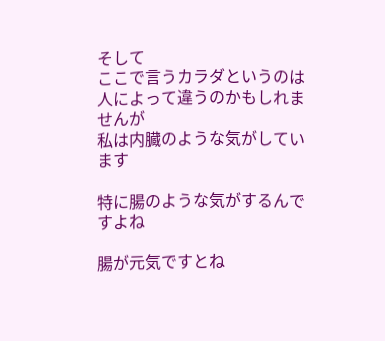そして
ここで言うカラダというのは
人によって違うのかもしれませんが
私は内臓のような気がしています

特に腸のような気がするんですよね

腸が元気ですとね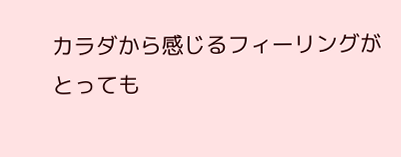カラダから感じるフィーリングが
とっても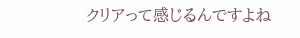クリアって感じるんですよね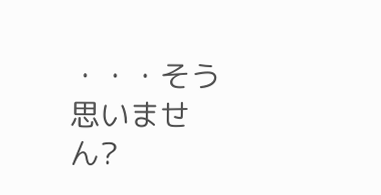・・・そう思いません?